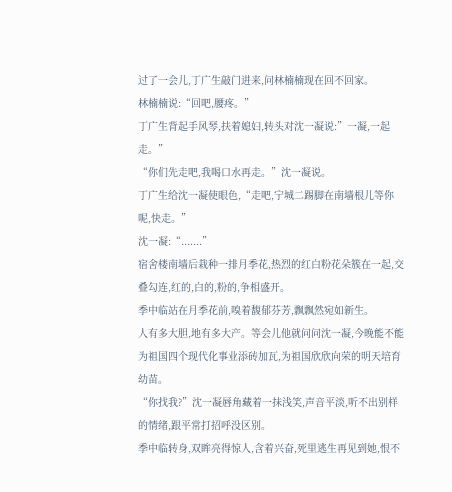过了一会儿,丁广生敲门进来,问林楠楠现在回不回家。
林楠楠说:“回吧,腰疼。”
丁广生背起手风琴,扶着媳妇,转头对沈一凝说:”一凝,一起走。”
“你们先走吧,我喝口水再走。”沈一凝说。
丁广生给沈一凝使眼色,“走吧,宁城二踢脚在南墙根儿等你呢,快走。”
沈一凝:“.......”
宿舍楼南墙后栽种一排月季花,热烈的红白粉花朵簇在一起,交叠勾连,红的,白的,粉的,争相盛开。
季中临站在月季花前,嗅着馥郁芬芳,飘飘然宛如新生。
人有多大胆,地有多大产。等会儿他就问问沈一凝,今晚能不能为祖国四个现代化事业添砖加瓦,为祖国欣欣向荣的明天培育幼苗。
“你找我?”沈一凝唇角藏着一抹浅笑,声音平淡,听不出别样的情绪,跟平常打招呼没区别。
季中临转身,双眸亮得惊人,含着兴奋,死里逃生再见到她,恨不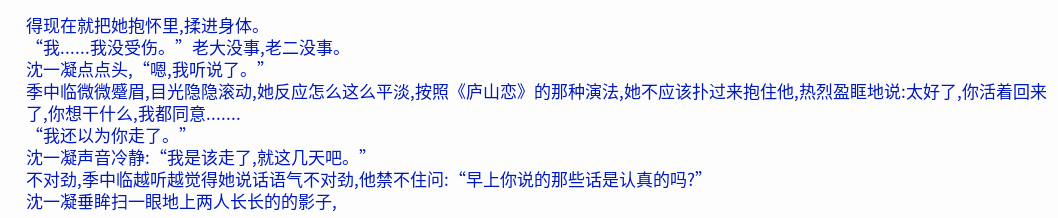得现在就把她抱怀里,揉进身体。
“我......我没受伤。”老大没事,老二没事。
沈一凝点点头,“嗯,我听说了。”
季中临微微蹙眉,目光隐隐滚动,她反应怎么这么平淡,按照《庐山恋》的那种演法,她不应该扑过来抱住他,热烈盈眶地说:太好了,你活着回来了,你想干什么,我都同意.......
“我还以为你走了。”
沈一凝声音冷静:“我是该走了,就这几天吧。”
不对劲,季中临越听越觉得她说话语气不对劲,他禁不住问:“早上你说的那些话是认真的吗?”
沈一凝垂眸扫一眼地上两人长长的的影子,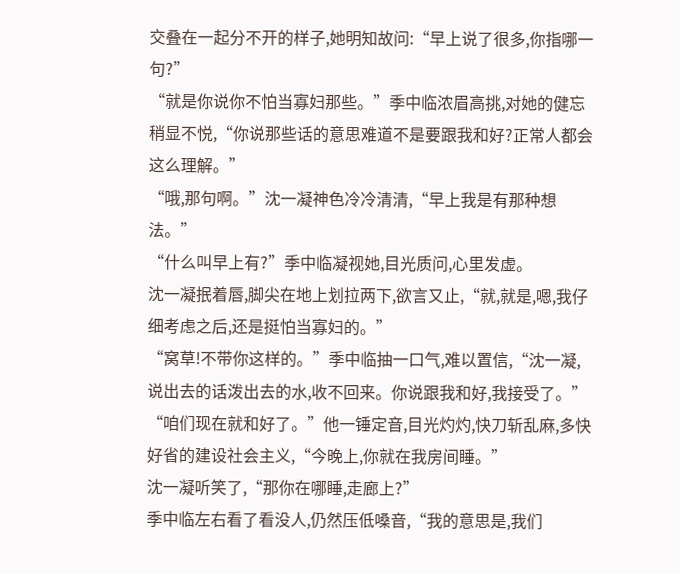交叠在一起分不开的样子,她明知故问:“早上说了很多,你指哪一句?”
“就是你说你不怕当寡妇那些。”季中临浓眉高挑,对她的健忘稍显不悦,“你说那些话的意思难道不是要跟我和好?正常人都会这么理解。”
“哦,那句啊。”沈一凝神色冷冷清清,“早上我是有那种想法。”
“什么叫早上有?”季中临凝视她,目光质问,心里发虚。
沈一凝抿着唇,脚尖在地上划拉两下,欲言又止,“就,就是,嗯,我仔细考虑之后,还是挺怕当寡妇的。”
“窝草!不带你这样的。”季中临抽一口气,难以置信,“沈一凝,说出去的话泼出去的水,收不回来。你说跟我和好,我接受了。”
“咱们现在就和好了。”他一锤定音,目光灼灼,快刀斩乱麻,多快好省的建设社会主义,“今晚上,你就在我房间睡。”
沈一凝听笑了,“那你在哪睡,走廊上?”
季中临左右看了看没人,仍然压低嗓音,“我的意思是,我们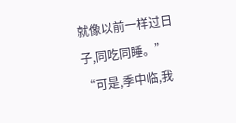就像以前一样过日子,同吃同睡。”
“可是,季中临,我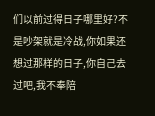们以前过得日子哪里好?不是吵架就是冷战,你如果还想过那样的日子,你自己去过吧,我不奉陪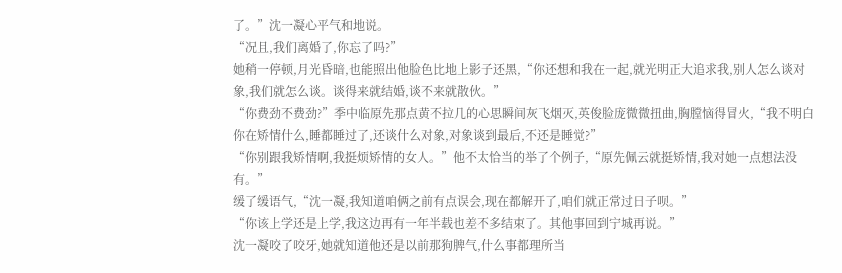了。”沈一凝心平气和地说。
“况且,我们离婚了,你忘了吗?”
她稍一停顿,月光昏暗,也能照出他脸色比地上影子还黑,“你还想和我在一起,就光明正大追求我,别人怎么谈对象,我们就怎么谈。谈得来就结婚,谈不来就散伙。”
“你费劲不费劲?”季中临原先那点黄不拉几的心思瞬间灰飞烟灭,英俊脸庞微微扭曲,胸膛恼得冒火,“我不明白你在矫情什么,睡都睡过了,还谈什么对象,对象谈到最后,不还是睡觉?”
“你别跟我矫情啊,我挺烦矫情的女人。”他不太恰当的举了个例子,“原先佩云就挺矫情,我对她一点想法没有。”
缓了缓语气,“沈一凝,我知道咱俩之前有点误会,现在都解开了,咱们就正常过日子呗。”
“你该上学还是上学,我这边再有一年半载也差不多结束了。其他事回到宁城再说。”
沈一凝咬了咬牙,她就知道他还是以前那狗脾气,什么事都理所当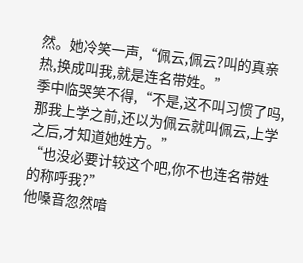然。她冷笑一声,“佩云,佩云?叫的真亲热,换成叫我,就是连名带姓。”
季中临哭笑不得,“不是,这不叫习惯了吗,那我上学之前,还以为佩云就叫佩云,上学之后,才知道她姓方。”
“也没必要计较这个吧,你不也连名带姓的称呼我?”
他嗓音忽然喑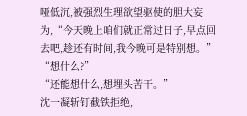哑低沉,被强烈生理欲望驱使的胆大妄为,“今天晚上咱们就正常过日子,早点回去吧,趁还有时间,我今晚可是特别想。”
“想什么?”
“还能想什么,想埋头苦干。”
沈一凝斩钉截铁拒绝,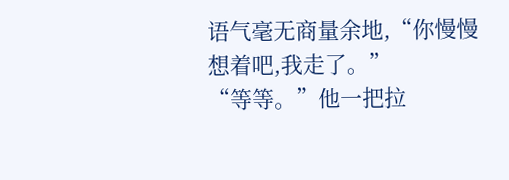语气毫无商量余地,“你慢慢想着吧,我走了。”
“等等。”他一把拉